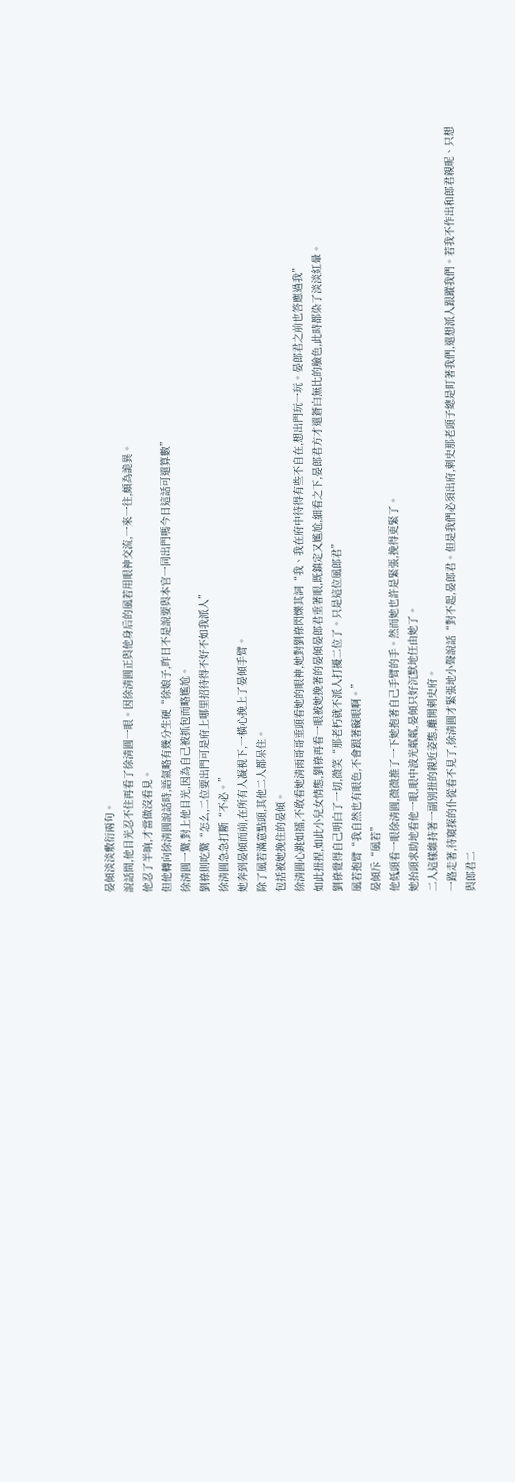晏傾淡淡敷衍兩句。
說話間,他目光忍不住再看了徐清圓一眼。因徐清圓正與他身后的風若用眼神交流,一來一往,頗為詭異。
他忍了半晌,才當做沒看見。
但他轉向徐清圓說話時,語氣略有幾分生硬“徐娘子,昨日不是說要與本官一同出門嗎今日這話可還算數”
徐清圓一驚,對上他目光,因為自己被抓包而略尷尬。
劉祿則吃驚“怎么,二位要出門可是府上哪里招待得不好不如我派人”
徐清圓急急打斷“不必。”
她奔到晏傾而前,在所有人凝視下,一橫心挽上了晏傾手臂。
除了風若滿意點頭,其他二人都呆住。
包括被她挽住的晏傾。
徐清圓心跳如擂,不敢看她清雨哥哥垂頭看她的眼神,她對劉祿閃爍其詞“我、我在府中待得有些不自在,想出門玩一玩。晏郎君之前也答應過我”
如此扭捏,如此小兒女情態,劉祿再看一眼被她挽著的晏傾晏郎君垂著眼,既鎮定又尷尬,細看之下,晏郎君方才還蒼白無比的臉色,此時都染了淡淡紅暈。
劉祿覺得自己明白了一切,微笑“那老朽就不派人打擾二位了。只是這位風郎君”
風若抱臂“我自然也有眼色,不會跟著礙眼啊。”
晏傾斥“風若”
他低頭看一眼徐清圓,微微推了一下她抱著自己手臂的手。然而她也許是緊張,挽得更緊了。
她抬頭求助地看他一眼,眼中波光粼粼,晏傾只好沉默地任由她了。
二人這樣維持著一副別扭的親近姿態,離開刺史府。
一路走著,待窺探的仆從看不見了,徐清圓才緊張地小聲說話“對不起,晏郎君。但是我們必須出府,刺史那老頭子總是盯著我們,還想派人跟蹤我們。若我不作出和郎君親昵、只想與郎君二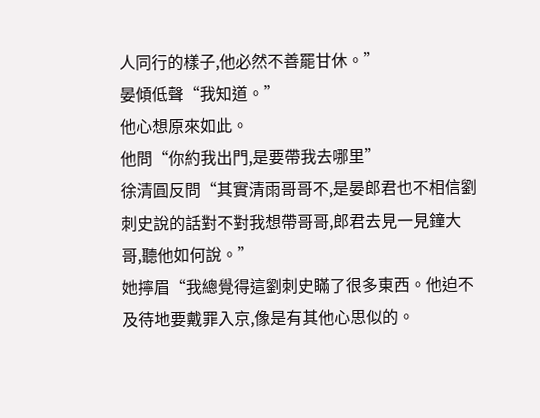人同行的樣子,他必然不善罷甘休。”
晏傾低聲“我知道。”
他心想原來如此。
他問“你約我出門,是要帶我去哪里”
徐清圓反問“其實清雨哥哥不,是晏郎君也不相信劉刺史說的話對不對我想帶哥哥,郎君去見一見鐘大哥,聽他如何說。”
她擰眉“我總覺得這劉刺史瞞了很多東西。他迫不及待地要戴罪入京,像是有其他心思似的。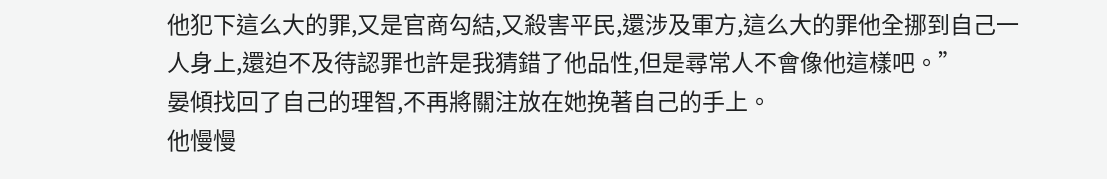他犯下這么大的罪,又是官商勾結,又殺害平民,還涉及軍方,這么大的罪他全挪到自己一人身上,還迫不及待認罪也許是我猜錯了他品性,但是尋常人不會像他這樣吧。”
晏傾找回了自己的理智,不再將關注放在她挽著自己的手上。
他慢慢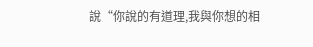說“你說的有道理,我與你想的相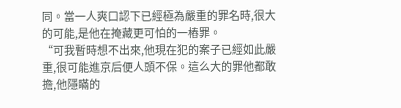同。當一人爽口認下已經極為嚴重的罪名時,很大的可能,是他在掩藏更可怕的一樁罪。
“可我暫時想不出來,他現在犯的案子已經如此嚴重,很可能進京后便人頭不保。這么大的罪他都敢擔,他隱瞞的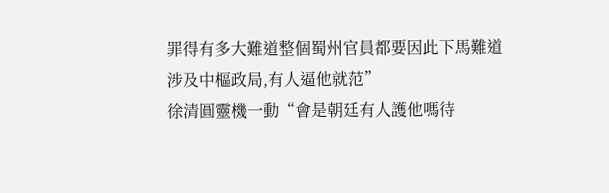罪得有多大難道整個蜀州官員都要因此下馬難道涉及中樞政局,有人逼他就范”
徐清圓靈機一動“會是朝廷有人護他嗎待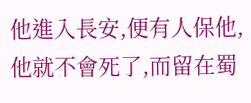他進入長安,便有人保他,他就不會死了,而留在蜀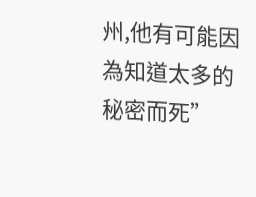州,他有可能因為知道太多的秘密而死”